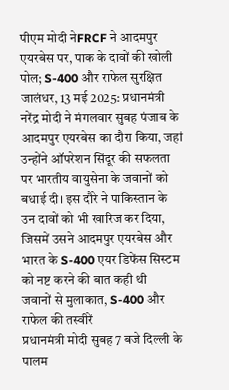पीएम मोदी नेFRCF ने आदमपुर एयरबेस पर, पाक के दावों की खोली पोल; S-400 और राफेल सुरक्षित
जालंधर, 13 मई 2025: प्रधानमंत्री नरेंद्र मोदी ने मंगलवार सुबह पंजाब के आदमपुर एयरबेस का दौरा किया, जहां उन्होंने ऑपरेशन सिंदूर की सफलता पर भारतीय वायुसेना के जवानों को बधाई दी। इस दौरे ने पाकिस्तान के उन दावों को भी खारिज कर दिया, जिसमें उसने आदमपुर एयरबेस और भारत के S-400 एयर डिफेंस सिस्टम को नष्ट करने की बात कही थी
जवानों से मुलाकात, S-400 और राफेल की तस्वीरें
प्रधानमंत्री मोदी सुबह 7 बजे दिल्ली के पालम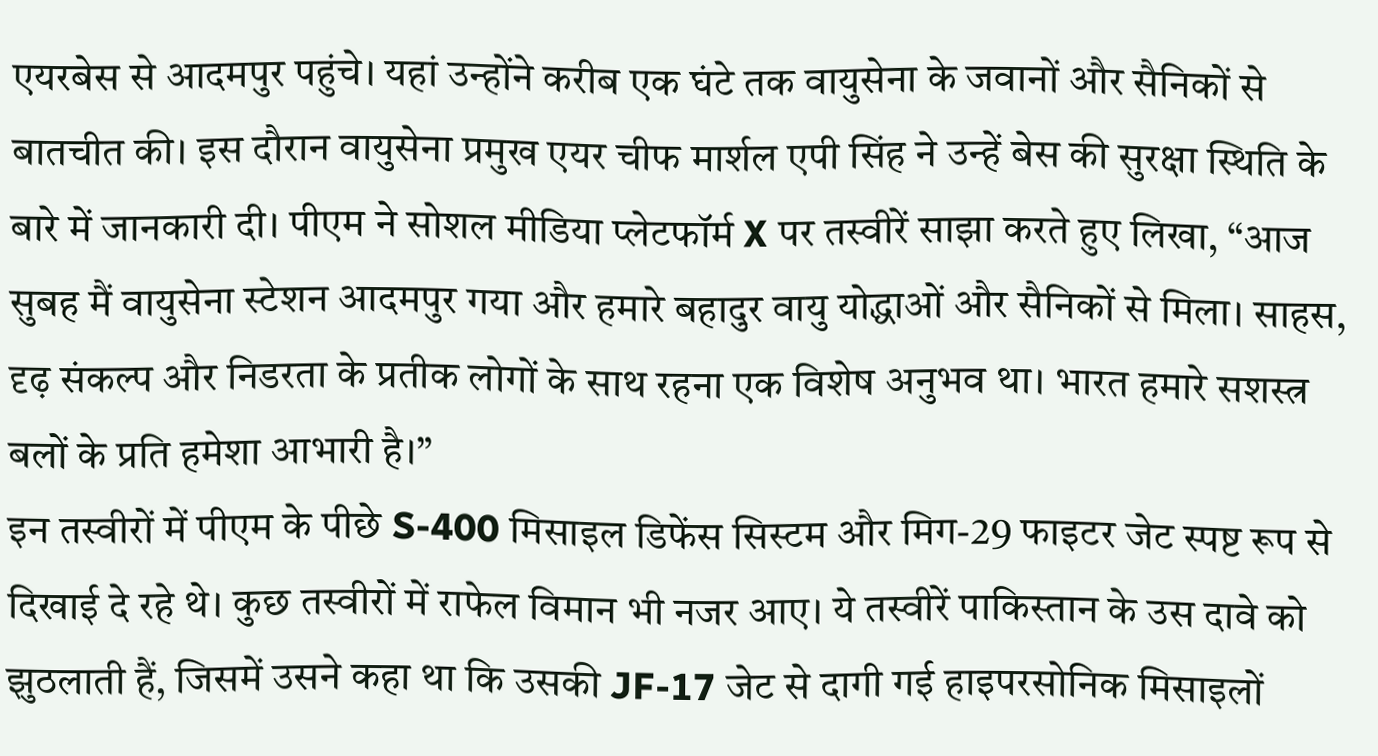एयरबेस से आदमपुर पहुंचे। यहां उन्होंने करीब एक घंटे तक वायुसेना के जवानों और सैनिकों से बातचीत की। इस दौरान वायुसेना प्रमुख एयर चीफ मार्शल एपी सिंह ने उन्हें बेस की सुरक्षा स्थिति के बारे में जानकारी दी। पीएम ने सोशल मीडिया प्लेटफॉर्म X पर तस्वीरें साझा करते हुए लिखा, “आज सुबह मैं वायुसेना स्टेशन आदमपुर गया और हमारे बहादुर वायु योद्धाओं और सैनिकों से मिला। साहस, दृढ़ संकल्प और निडरता के प्रतीक लोगों के साथ रहना एक विशेष अनुभव था। भारत हमारे सशस्त्र बलों के प्रति हमेशा आभारी है।”
इन तस्वीरों में पीएम के पीछे S-400 मिसाइल डिफेंस सिस्टम और मिग-29 फाइटर जेट स्पष्ट रूप से दिखाई दे रहे थे। कुछ तस्वीरों में राफेल विमान भी नजर आए। ये तस्वीरें पाकिस्तान के उस दावे को झुठलाती हैं, जिसमें उसने कहा था कि उसकी JF-17 जेट से दागी गई हाइपरसोनिक मिसाइलों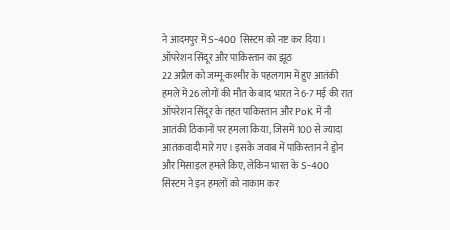ने आदमपुर में S-400 सिस्टम को नष्ट कर दिया।
ऑपरेशन सिंदूर और पाकिस्तान का झूठ
22 अप्रैल को जम्मू-कश्मीर के पहलगाम में हुए आतंकी हमले में 26 लोगों की मौत के बाद भारत ने 6-7 मई की रात ऑपरेशन सिंदूर के तहत पाकिस्तान और PoK में नौ आतंकी ठिकानों पर हमला किया, जिसमें 100 से ज्यादा आतंकवादी मारे गए। इसके जवाब में पाकिस्तान ने ड्रोन और मिसाइल हमले किए, लेकिन भारत के S-400 सिस्टम ने इन हमलों को नाकाम कर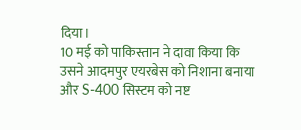दिया।
10 मई को पाकिस्तान ने दावा किया कि उसने आदमपुर एयरबेस को निशाना बनाया और S-400 सिस्टम को नष्ट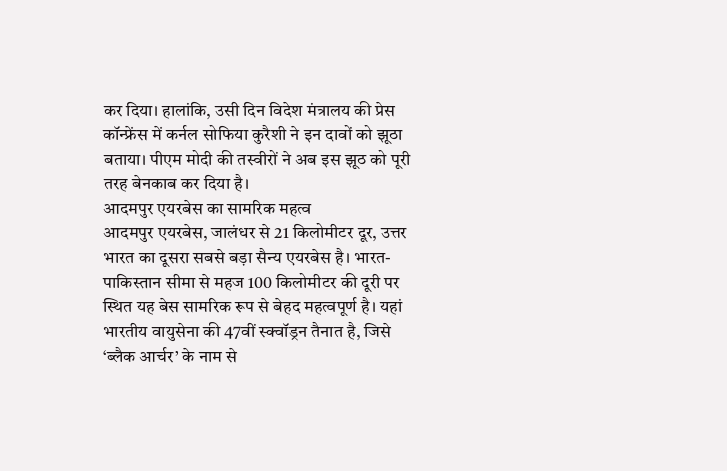कर दिया। हालांकि, उसी दिन विदेश मंत्रालय की प्रेस कॉन्फ्रेंस में कर्नल सोफिया कुरैशी ने इन दावों को झूठा बताया। पीएम मोदी की तस्वीरों ने अब इस झूठ को पूरी तरह बेनकाब कर दिया है।
आदमपुर एयरबेस का सामरिक महत्व
आदमपुर एयरबेस, जालंधर से 21 किलोमीटर दूर, उत्तर भारत का दूसरा सबसे बड़ा सैन्य एयरबेस है। भारत-पाकिस्तान सीमा से महज 100 किलोमीटर की दूरी पर स्थित यह बेस सामरिक रूप से बेहद महत्वपूर्ण है। यहां भारतीय वायुसेना की 47वीं स्क्वॉड्रन तैनात है, जिसे ‘ब्लैक आर्चर’ के नाम से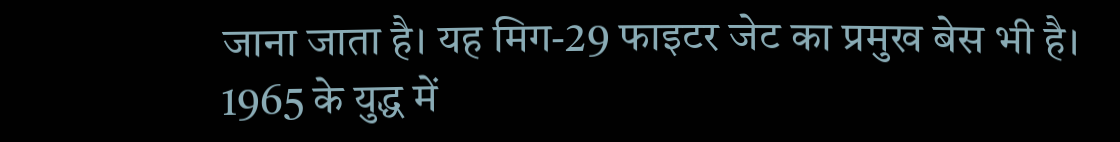जाना जाता है। यह मिग-29 फाइटर जेट का प्रमुख बेस भी है।
1965 के युद्ध में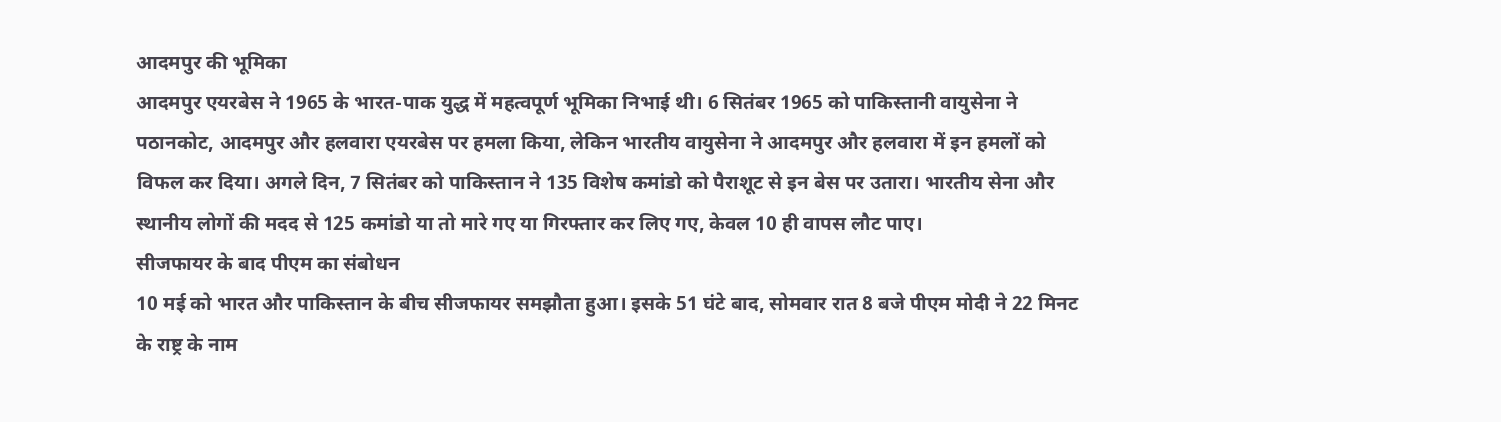आदमपुर की भूमिका
आदमपुर एयरबेस ने 1965 के भारत-पाक युद्ध में महत्वपूर्ण भूमिका निभाई थी। 6 सितंबर 1965 को पाकिस्तानी वायुसेना ने पठानकोट, आदमपुर और हलवारा एयरबेस पर हमला किया, लेकिन भारतीय वायुसेना ने आदमपुर और हलवारा में इन हमलों को विफल कर दिया। अगले दिन, 7 सितंबर को पाकिस्तान ने 135 विशेष कमांडो को पैराशूट से इन बेस पर उतारा। भारतीय सेना और स्थानीय लोगों की मदद से 125 कमांडो या तो मारे गए या गिरफ्तार कर लिए गए, केवल 10 ही वापस लौट पाए।
सीजफायर के बाद पीएम का संबोधन
10 मई को भारत और पाकिस्तान के बीच सीजफायर समझौता हुआ। इसके 51 घंटे बाद, सोमवार रात 8 बजे पीएम मोदी ने 22 मिनट के राष्ट्र के नाम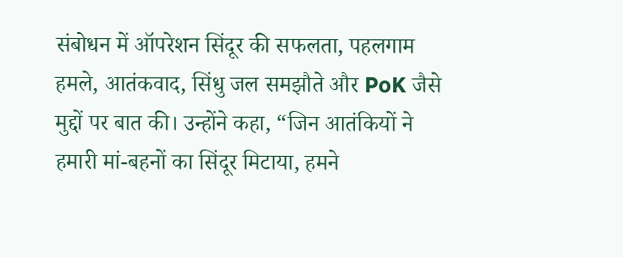संबोधन में ऑपरेशन सिंदूर की सफलता, पहलगाम हमले, आतंकवाद, सिंधु जल समझौते और PoK जैसे मुद्दों पर बात की। उन्होंने कहा, “जिन आतंकियों ने हमारी मां-बहनों का सिंदूर मिटाया, हमने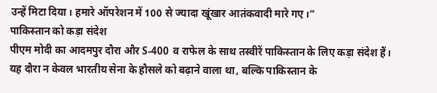उन्हें मिटा दिया। हमारे ऑपरेशन में 100 से ज्यादा खूंखार आतंकवादी मारे गए।”
पाकिस्तान को कड़ा संदेश
पीएम मोदी का आदमपुर दौरा और S-400 व राफेल के साथ तस्वीरें पाकिस्तान के लिए कड़ा संदेश हैं। यह दौरा न केवल भारतीय सेना के हौसले को बढ़ाने वाला था, बल्कि पाकिस्तान के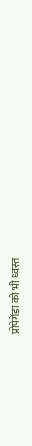प्रोपेगेंडा को भी ध्वस्त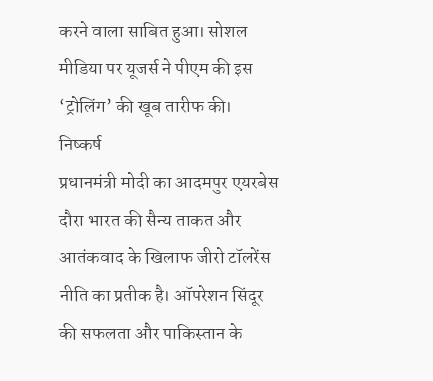करने वाला साबित हुआ। सोशल मीडिया पर यूजर्स ने पीएम की इस ‘ट्रोलिंग’ की खूब तारीफ की।
निष्कर्ष
प्रधानमंत्री मोदी का आदमपुर एयरबेस दौरा भारत की सैन्य ताकत और आतंकवाद के खिलाफ जीरो टॉलरेंस नीति का प्रतीक है। ऑपरेशन सिंदूर की सफलता और पाकिस्तान के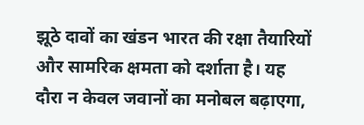झूठे दावों का खंडन भारत की रक्षा तैयारियों और सामरिक क्षमता को दर्शाता है। यह दौरा न केवल जवानों का मनोबल बढ़ाएगा,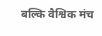बल्कि वैश्विक मंच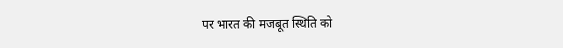पर भारत की मजबूत स्थिति को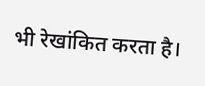भी रेखांकित करता है।